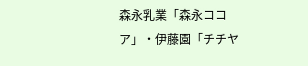森永乳業「森永ココア」・伊藤園「チチヤ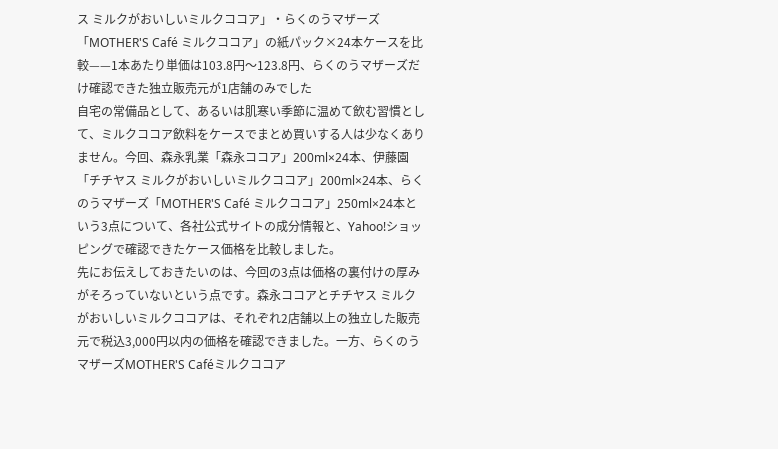ス ミルクがおいしいミルクココア」・らくのうマザーズ「MOTHER'S Café ミルクココア」の紙パック×24本ケースを比較——1本あたり単価は103.8円〜123.8円、らくのうマザーズだけ確認できた独立販売元が1店舗のみでした
自宅の常備品として、あるいは肌寒い季節に温めて飲む習慣として、ミルクココア飲料をケースでまとめ買いする人は少なくありません。今回、森永乳業「森永ココア」200ml×24本、伊藤園「チチヤス ミルクがおいしいミルクココア」200ml×24本、らくのうマザーズ「MOTHER'S Café ミルクココア」250ml×24本という3点について、各社公式サイトの成分情報と、Yahoo!ショッピングで確認できたケース価格を比較しました。
先にお伝えしておきたいのは、今回の3点は価格の裏付けの厚みがそろっていないという点です。森永ココアとチチヤス ミルクがおいしいミルクココアは、それぞれ2店舗以上の独立した販売元で税込3,000円以内の価格を確認できました。一方、らくのうマザーズMOTHER'S Caféミルクココア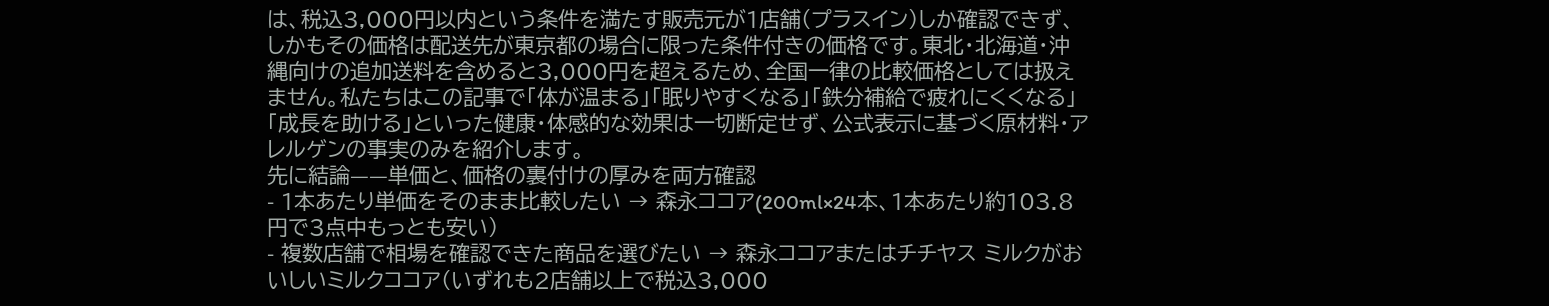は、税込3,000円以内という条件を満たす販売元が1店舗(プラスイン)しか確認できず、しかもその価格は配送先が東京都の場合に限った条件付きの価格です。東北・北海道・沖縄向けの追加送料を含めると3,000円を超えるため、全国一律の比較価格としては扱えません。私たちはこの記事で「体が温まる」「眠りやすくなる」「鉄分補給で疲れにくくなる」「成長を助ける」といった健康・体感的な効果は一切断定せず、公式表示に基づく原材料・アレルゲンの事実のみを紹介します。
先に結論——単価と、価格の裏付けの厚みを両方確認
- 1本あたり単価をそのまま比較したい → 森永ココア(200ml×24本、1本あたり約103.8円で3点中もっとも安い)
- 複数店舗で相場を確認できた商品を選びたい → 森永ココアまたはチチヤス ミルクがおいしいミルクココア(いずれも2店舗以上で税込3,000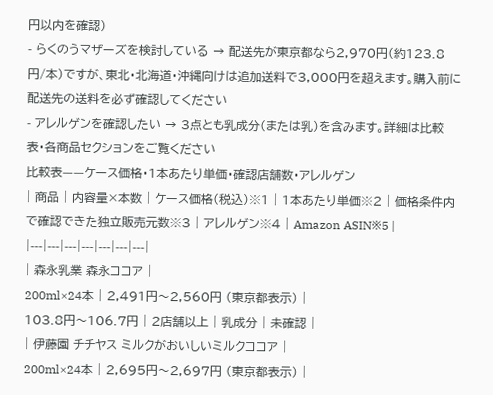円以内を確認)
- らくのうマザーズを検討している → 配送先が東京都なら2,970円(約123.8円/本)ですが、東北・北海道・沖縄向けは追加送料で3,000円を超えます。購入前に配送先の送料を必ず確認してください
- アレルゲンを確認したい → 3点とも乳成分(または乳)を含みます。詳細は比較表・各商品セクションをご覧ください
比較表——ケース価格・1本あたり単価・確認店舗数・アレルゲン
| 商品 | 内容量×本数 | ケース価格(税込)※1 | 1本あたり単価※2 | 価格条件内で確認できた独立販売元数※3 | アレルゲン※4 | Amazon ASIN※5 |
|---|---|---|---|---|---|---|
| 森永乳業 森永ココア |
200ml×24本 | 2,491円〜2,560円 (東京都表示) |
103.8円〜106.7円 | 2店舗以上 | 乳成分 | 未確認 |
| 伊藤園 チチヤス ミルクがおいしいミルクココア |
200ml×24本 | 2,695円〜2,697円 (東京都表示) |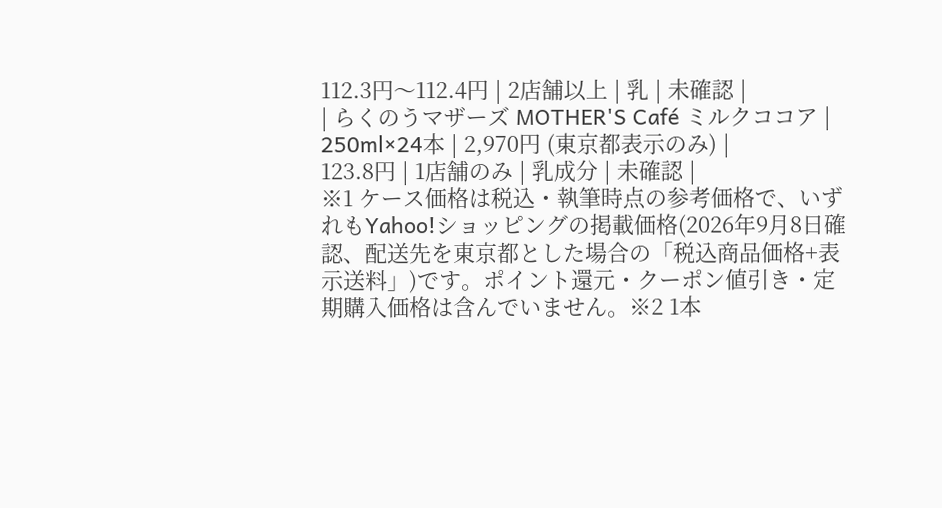112.3円〜112.4円 | 2店舗以上 | 乳 | 未確認 |
| らくのうマザーズ MOTHER'S Café ミルクココア |
250ml×24本 | 2,970円 (東京都表示のみ) |
123.8円 | 1店舗のみ | 乳成分 | 未確認 |
※1 ケース価格は税込・執筆時点の参考価格で、いずれもYahoo!ショッピングの掲載価格(2026年9月8日確認、配送先を東京都とした場合の「税込商品価格+表示送料」)です。ポイント還元・クーポン値引き・定期購入価格は含んでいません。※2 1本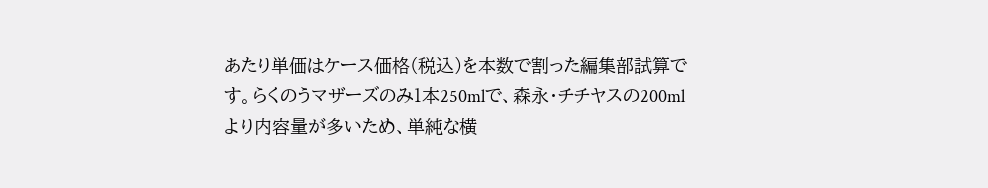あたり単価はケース価格(税込)を本数で割った編集部試算です。らくのうマザーズのみ1本250mlで、森永・チチヤスの200mlより内容量が多いため、単純な横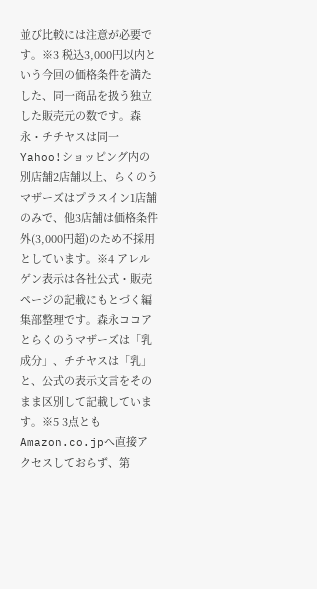並び比較には注意が必要です。※3 税込3,000円以内という今回の価格条件を満たした、同一商品を扱う独立した販売元の数です。森永・チチヤスは同一Yahoo!ショッピング内の別店舗2店舗以上、らくのうマザーズはプラスイン1店舗のみで、他3店舗は価格条件外(3,000円超)のため不採用としています。※4 アレルゲン表示は各社公式・販売ページの記載にもとづく編集部整理です。森永ココアとらくのうマザーズは「乳成分」、チチヤスは「乳」と、公式の表示文言をそのまま区別して記載しています。※5 3点ともAmazon.co.jpへ直接アクセスしておらず、第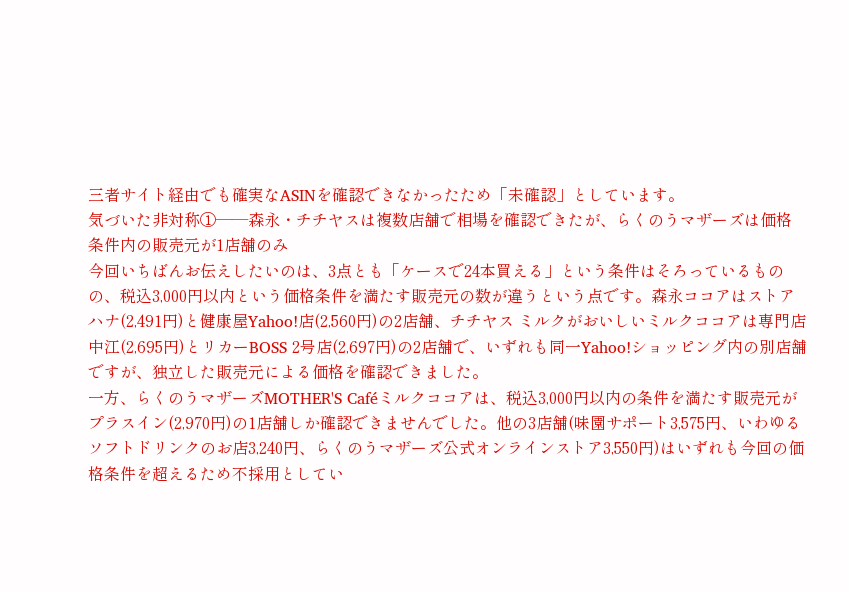三者サイト経由でも確実なASINを確認できなかったため「未確認」としています。
気づいた非対称①——森永・チチヤスは複数店舗で相場を確認できたが、らくのうマザーズは価格条件内の販売元が1店舗のみ
今回いちばんお伝えしたいのは、3点とも「ケースで24本買える」という条件はそろっているものの、税込3,000円以内という価格条件を満たす販売元の数が違うという点です。森永ココアはストアハナ(2,491円)と健康屋Yahoo!店(2,560円)の2店舗、チチヤス ミルクがおいしいミルクココアは専門店中江(2,695円)とリカーBOSS 2号店(2,697円)の2店舗で、いずれも同一Yahoo!ショッピング内の別店舗ですが、独立した販売元による価格を確認できました。
一方、らくのうマザーズMOTHER'S Caféミルクココアは、税込3,000円以内の条件を満たす販売元がプラスイン(2,970円)の1店舗しか確認できませんでした。他の3店舗(味園サポート3,575円、いわゆるソフトドリンクのお店3,240円、らくのうマザーズ公式オンラインストア3,550円)はいずれも今回の価格条件を超えるため不採用としてい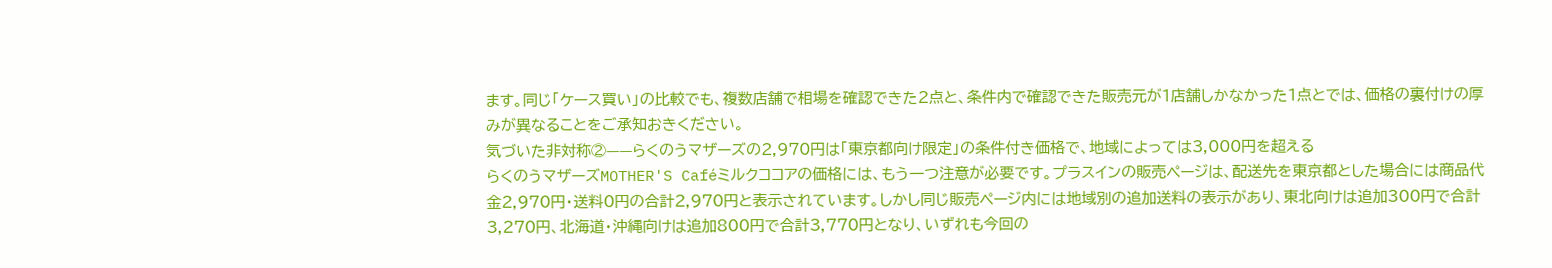ます。同じ「ケース買い」の比較でも、複数店舗で相場を確認できた2点と、条件内で確認できた販売元が1店舗しかなかった1点とでは、価格の裏付けの厚みが異なることをご承知おきください。
気づいた非対称②——らくのうマザーズの2,970円は「東京都向け限定」の条件付き価格で、地域によっては3,000円を超える
らくのうマザーズMOTHER'S Caféミルクココアの価格には、もう一つ注意が必要です。プラスインの販売ページは、配送先を東京都とした場合には商品代金2,970円・送料0円の合計2,970円と表示されています。しかし同じ販売ページ内には地域別の追加送料の表示があり、東北向けは追加300円で合計3,270円、北海道・沖縄向けは追加800円で合計3,770円となり、いずれも今回の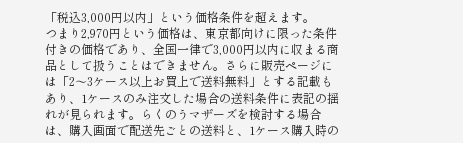「税込3,000円以内」という価格条件を超えます。
つまり2,970円という価格は、東京都向けに限った条件付きの価格であり、全国一律で3,000円以内に収まる商品として扱うことはできません。さらに販売ページには「2〜3ケース以上お買上で送料無料」とする記載もあり、1ケースのみ注文した場合の送料条件に表記の揺れが見られます。らくのうマザーズを検討する場合は、購入画面で配送先ごとの送料と、1ケース購入時の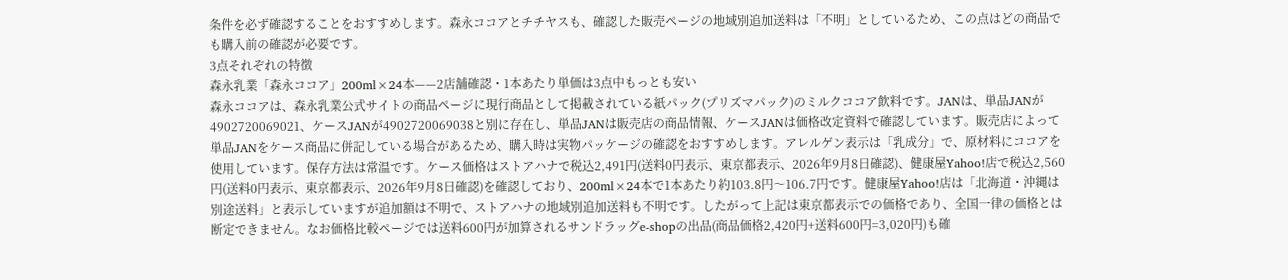条件を必ず確認することをおすすめします。森永ココアとチチヤスも、確認した販売ページの地域別追加送料は「不明」としているため、この点はどの商品でも購入前の確認が必要です。
3点それぞれの特徴
森永乳業「森永ココア」200ml×24本——2店舗確認・1本あたり単価は3点中もっとも安い
森永ココアは、森永乳業公式サイトの商品ページに現行商品として掲載されている紙パック(プリズマパック)のミルクココア飲料です。JANは、単品JANが4902720069021、ケースJANが4902720069038と別に存在し、単品JANは販売店の商品情報、ケースJANは価格改定資料で確認しています。販売店によって単品JANをケース商品に併記している場合があるため、購入時は実物パッケージの確認をおすすめします。アレルゲン表示は「乳成分」で、原材料にココアを使用しています。保存方法は常温です。ケース価格はストアハナで税込2,491円(送料0円表示、東京都表示、2026年9月8日確認)、健康屋Yahoo!店で税込2,560円(送料0円表示、東京都表示、2026年9月8日確認)を確認しており、200ml×24本で1本あたり約103.8円〜106.7円です。健康屋Yahoo!店は「北海道・沖縄は別途送料」と表示していますが追加額は不明で、ストアハナの地域別追加送料も不明です。したがって上記は東京都表示での価格であり、全国一律の価格とは断定できません。なお価格比較ページでは送料600円が加算されるサンドラッグe-shopの出品(商品価格2,420円+送料600円=3,020円)も確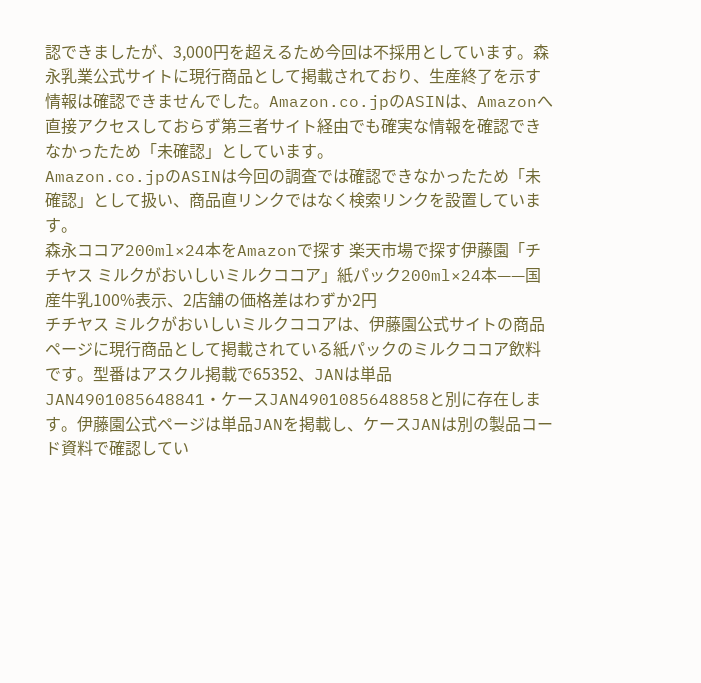認できましたが、3,000円を超えるため今回は不採用としています。森永乳業公式サイトに現行商品として掲載されており、生産終了を示す情報は確認できませんでした。Amazon.co.jpのASINは、Amazonへ直接アクセスしておらず第三者サイト経由でも確実な情報を確認できなかったため「未確認」としています。
Amazon.co.jpのASINは今回の調査では確認できなかったため「未確認」として扱い、商品直リンクではなく検索リンクを設置しています。
森永ココア200ml×24本をAmazonで探す 楽天市場で探す伊藤園「チチヤス ミルクがおいしいミルクココア」紙パック200ml×24本——国産牛乳100%表示、2店舗の価格差はわずか2円
チチヤス ミルクがおいしいミルクココアは、伊藤園公式サイトの商品ページに現行商品として掲載されている紙パックのミルクココア飲料です。型番はアスクル掲載で65352、JANは単品JAN4901085648841・ケースJAN4901085648858と別に存在します。伊藤園公式ページは単品JANを掲載し、ケースJANは別の製品コード資料で確認してい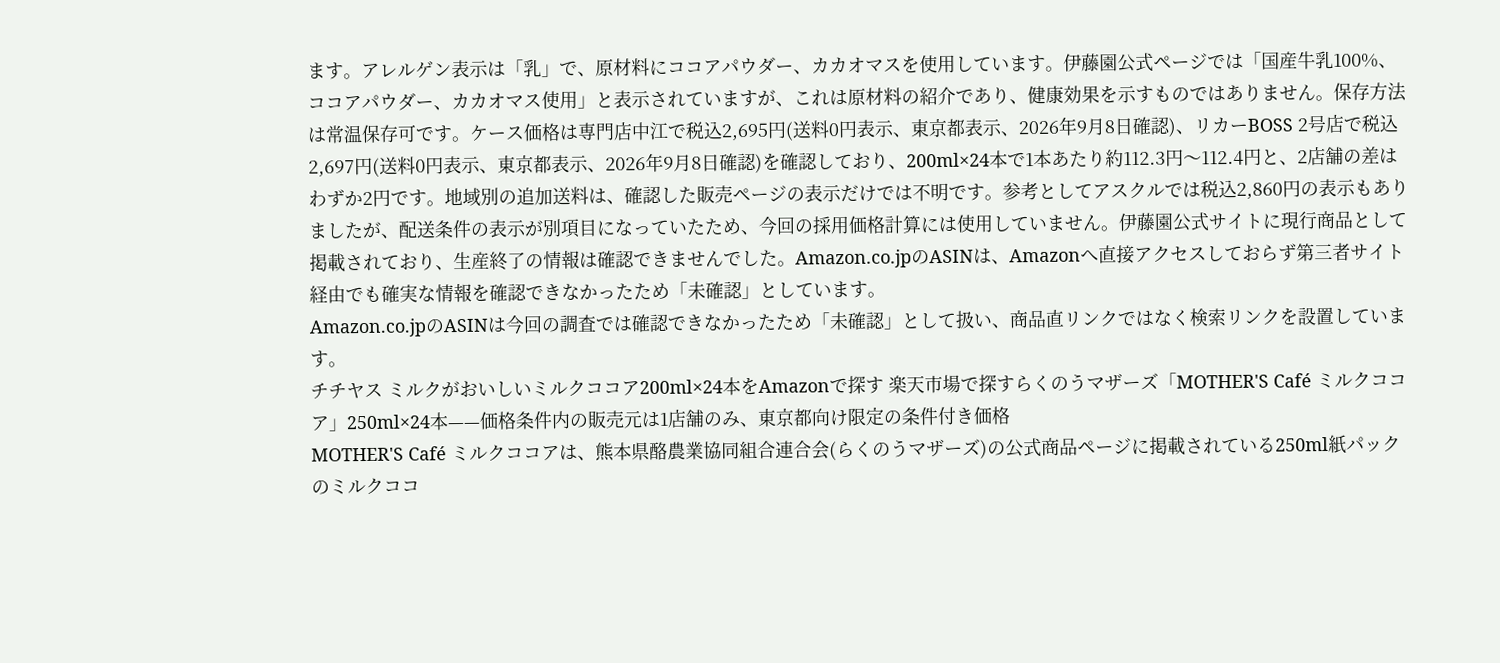ます。アレルゲン表示は「乳」で、原材料にココアパウダー、カカオマスを使用しています。伊藤園公式ページでは「国産牛乳100%、ココアパウダー、カカオマス使用」と表示されていますが、これは原材料の紹介であり、健康効果を示すものではありません。保存方法は常温保存可です。ケース価格は専門店中江で税込2,695円(送料0円表示、東京都表示、2026年9月8日確認)、リカーBOSS 2号店で税込2,697円(送料0円表示、東京都表示、2026年9月8日確認)を確認しており、200ml×24本で1本あたり約112.3円〜112.4円と、2店舗の差はわずか2円です。地域別の追加送料は、確認した販売ページの表示だけでは不明です。参考としてアスクルでは税込2,860円の表示もありましたが、配送条件の表示が別項目になっていたため、今回の採用価格計算には使用していません。伊藤園公式サイトに現行商品として掲載されており、生産終了の情報は確認できませんでした。Amazon.co.jpのASINは、Amazonへ直接アクセスしておらず第三者サイト経由でも確実な情報を確認できなかったため「未確認」としています。
Amazon.co.jpのASINは今回の調査では確認できなかったため「未確認」として扱い、商品直リンクではなく検索リンクを設置しています。
チチヤス ミルクがおいしいミルクココア200ml×24本をAmazonで探す 楽天市場で探すらくのうマザーズ「MOTHER'S Café ミルクココア」250ml×24本——価格条件内の販売元は1店舗のみ、東京都向け限定の条件付き価格
MOTHER'S Café ミルクココアは、熊本県酪農業協同組合連合会(らくのうマザーズ)の公式商品ページに掲載されている250ml紙パックのミルクココ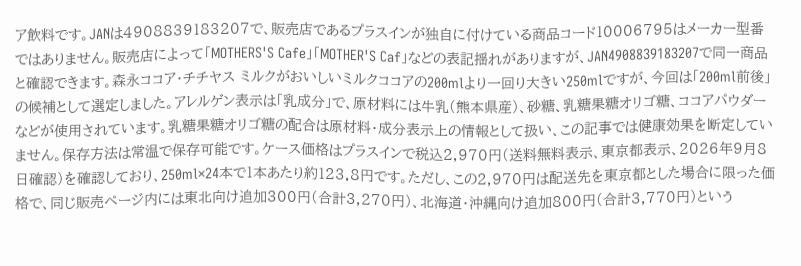ア飲料です。JANは4908839183207で、販売店であるプラスインが独自に付けている商品コード10006795はメーカー型番ではありません。販売店によって「MOTHERS'S Cafe」「MOTHER'S Caf」などの表記揺れがありますが、JAN4908839183207で同一商品と確認できます。森永ココア・チチヤス ミルクがおいしいミルクココアの200mlより一回り大きい250mlですが、今回は「200ml前後」の候補として選定しました。アレルゲン表示は「乳成分」で、原材料には牛乳(熊本県産)、砂糖、乳糖果糖オリゴ糖、ココアパウダーなどが使用されています。乳糖果糖オリゴ糖の配合は原材料・成分表示上の情報として扱い、この記事では健康効果を断定していません。保存方法は常温で保存可能です。ケース価格はプラスインで税込2,970円(送料無料表示、東京都表示、2026年9月8日確認)を確認しており、250ml×24本で1本あたり約123.8円です。ただし、この2,970円は配送先を東京都とした場合に限った価格で、同じ販売ページ内には東北向け追加300円(合計3,270円)、北海道・沖縄向け追加800円(合計3,770円)という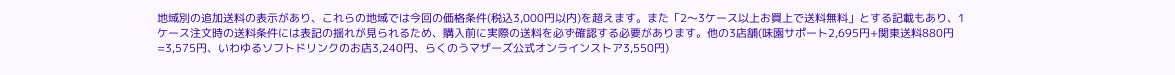地域別の追加送料の表示があり、これらの地域では今回の価格条件(税込3,000円以内)を超えます。また「2〜3ケース以上お買上で送料無料」とする記載もあり、1ケース注文時の送料条件には表記の揺れが見られるため、購入前に実際の送料を必ず確認する必要があります。他の3店舗(味園サポート2,695円+関東送料880円=3,575円、いわゆるソフトドリンクのお店3,240円、らくのうマザーズ公式オンラインストア3,550円)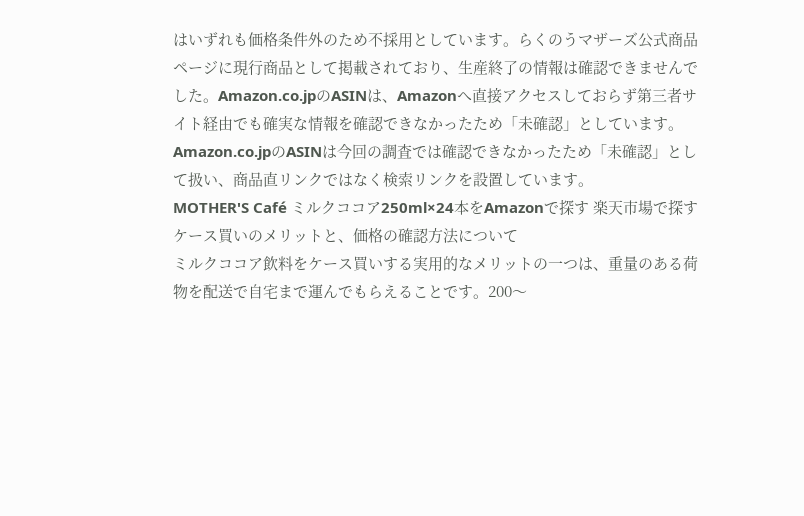はいずれも価格条件外のため不採用としています。らくのうマザーズ公式商品ページに現行商品として掲載されており、生産終了の情報は確認できませんでした。Amazon.co.jpのASINは、Amazonへ直接アクセスしておらず第三者サイト経由でも確実な情報を確認できなかったため「未確認」としています。
Amazon.co.jpのASINは今回の調査では確認できなかったため「未確認」として扱い、商品直リンクではなく検索リンクを設置しています。
MOTHER'S Café ミルクココア250ml×24本をAmazonで探す 楽天市場で探すケース買いのメリットと、価格の確認方法について
ミルクココア飲料をケース買いする実用的なメリットの一つは、重量のある荷物を配送で自宅まで運んでもらえることです。200〜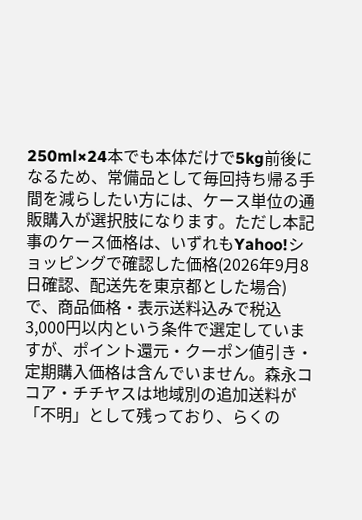250ml×24本でも本体だけで5kg前後になるため、常備品として毎回持ち帰る手間を減らしたい方には、ケース単位の通販購入が選択肢になります。ただし本記事のケース価格は、いずれもYahoo!ショッピングで確認した価格(2026年9月8日確認、配送先を東京都とした場合)で、商品価格・表示送料込みで税込3,000円以内という条件で選定していますが、ポイント還元・クーポン値引き・定期購入価格は含んでいません。森永ココア・チチヤスは地域別の追加送料が「不明」として残っており、らくの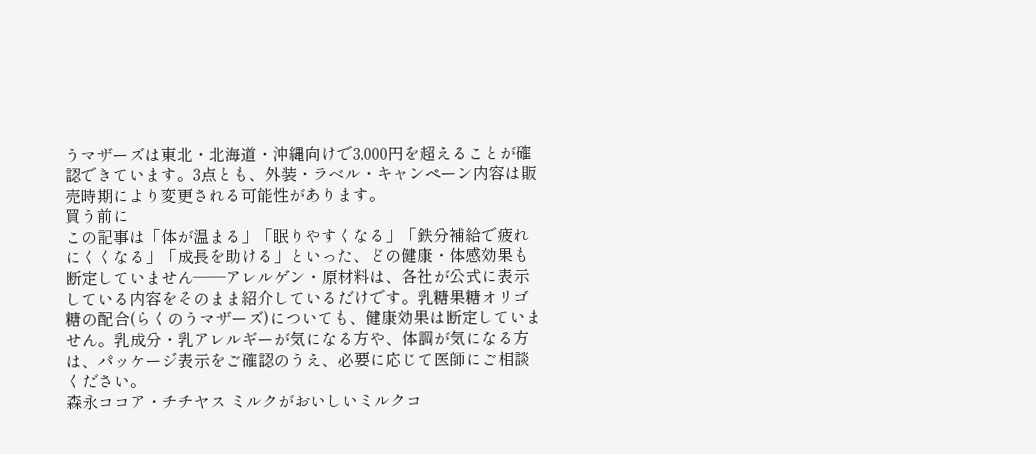うマザーズは東北・北海道・沖縄向けで3,000円を超えることが確認できています。3点とも、外装・ラベル・キャンペーン内容は販売時期により変更される可能性があります。
買う前に
この記事は「体が温まる」「眠りやすくなる」「鉄分補給で疲れにくくなる」「成長を助ける」といった、どの健康・体感効果も断定していません——アレルゲン・原材料は、各社が公式に表示している内容をそのまま紹介しているだけです。乳糖果糖オリゴ糖の配合(らくのうマザーズ)についても、健康効果は断定していません。乳成分・乳アレルギーが気になる方や、体調が気になる方は、パッケージ表示をご確認のうえ、必要に応じて医師にご相談ください。
森永ココア・チチヤス ミルクがおいしいミルクコ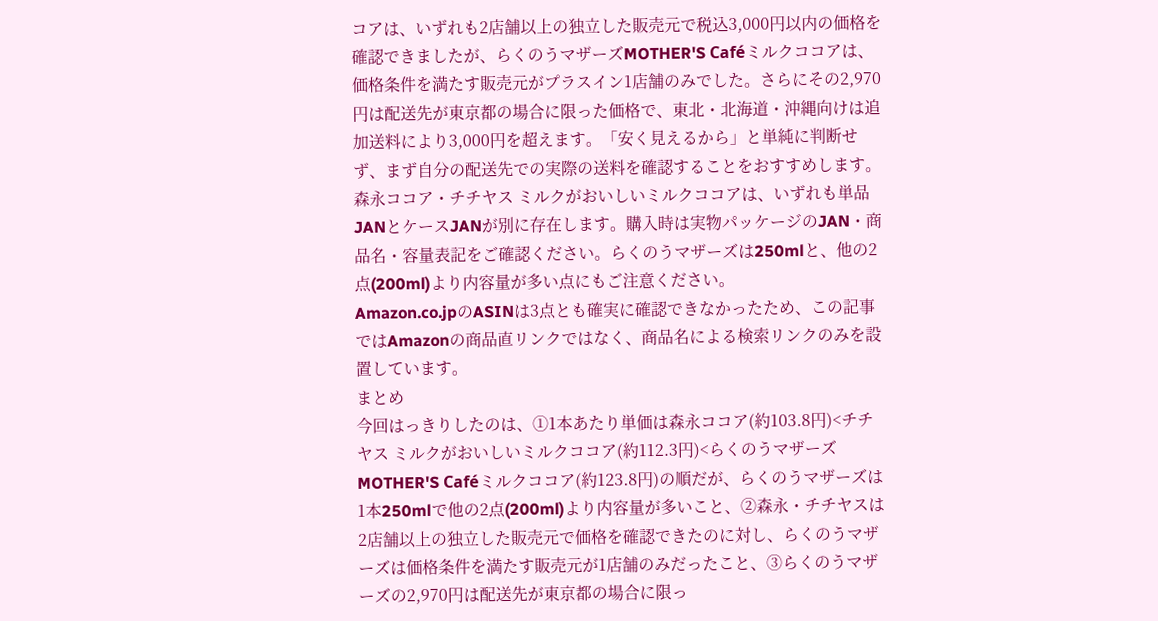コアは、いずれも2店舗以上の独立した販売元で税込3,000円以内の価格を確認できましたが、らくのうマザーズMOTHER'S Caféミルクココアは、価格条件を満たす販売元がプラスイン1店舗のみでした。さらにその2,970円は配送先が東京都の場合に限った価格で、東北・北海道・沖縄向けは追加送料により3,000円を超えます。「安く見えるから」と単純に判断せず、まず自分の配送先での実際の送料を確認することをおすすめします。
森永ココア・チチヤス ミルクがおいしいミルクココアは、いずれも単品JANとケースJANが別に存在します。購入時は実物パッケージのJAN・商品名・容量表記をご確認ください。らくのうマザーズは250mlと、他の2点(200ml)より内容量が多い点にもご注意ください。
Amazon.co.jpのASINは3点とも確実に確認できなかったため、この記事ではAmazonの商品直リンクではなく、商品名による検索リンクのみを設置しています。
まとめ
今回はっきりしたのは、①1本あたり単価は森永ココア(約103.8円)<チチヤス ミルクがおいしいミルクココア(約112.3円)<らくのうマザーズMOTHER'S Caféミルクココア(約123.8円)の順だが、らくのうマザーズは1本250mlで他の2点(200ml)より内容量が多いこと、②森永・チチヤスは2店舗以上の独立した販売元で価格を確認できたのに対し、らくのうマザーズは価格条件を満たす販売元が1店舗のみだったこと、③らくのうマザーズの2,970円は配送先が東京都の場合に限っ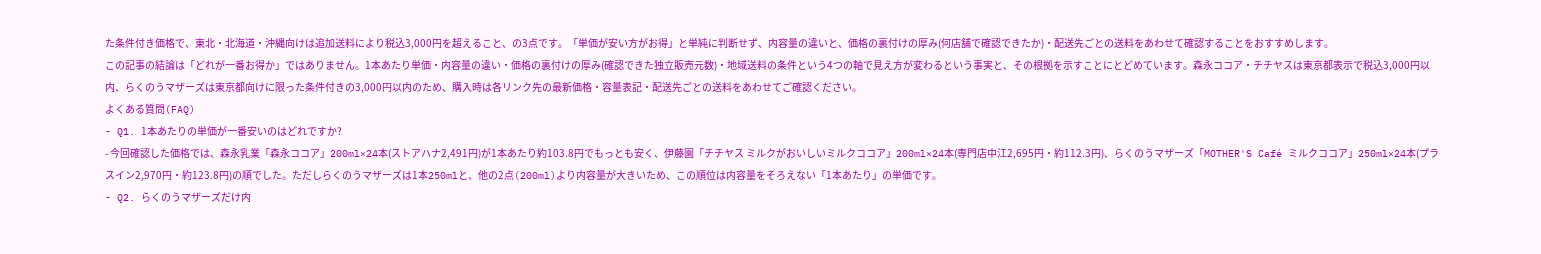た条件付き価格で、東北・北海道・沖縄向けは追加送料により税込3,000円を超えること、の3点です。「単価が安い方がお得」と単純に判断せず、内容量の違いと、価格の裏付けの厚み(何店舗で確認できたか)・配送先ごとの送料をあわせて確認することをおすすめします。
この記事の結論は「どれが一番お得か」ではありません。1本あたり単価・内容量の違い・価格の裏付けの厚み(確認できた独立販売元数)・地域送料の条件という4つの軸で見え方が変わるという事実と、その根拠を示すことにとどめています。森永ココア・チチヤスは東京都表示で税込3,000円以内、らくのうマザーズは東京都向けに限った条件付きの3,000円以内のため、購入時は各リンク先の最新価格・容量表記・配送先ごとの送料をあわせてご確認ください。
よくある質問(FAQ)
- Q1. 1本あたりの単価が一番安いのはどれですか?
- 今回確認した価格では、森永乳業「森永ココア」200ml×24本(ストアハナ2,491円)が1本あたり約103.8円でもっとも安く、伊藤園「チチヤス ミルクがおいしいミルクココア」200ml×24本(専門店中江2,695円・約112.3円)、らくのうマザーズ「MOTHER'S Café ミルクココア」250ml×24本(プラスイン2,970円・約123.8円)の順でした。ただしらくのうマザーズは1本250mlと、他の2点(200ml)より内容量が大きいため、この順位は内容量をそろえない「1本あたり」の単価です。
- Q2. らくのうマザーズだけ内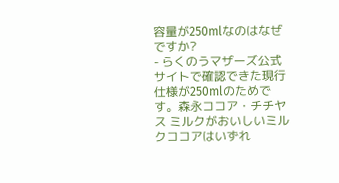容量が250mlなのはなぜですか?
- らくのうマザーズ公式サイトで確認できた現行仕様が250mlのためです。森永ココア・チチヤス ミルクがおいしいミルクココアはいずれ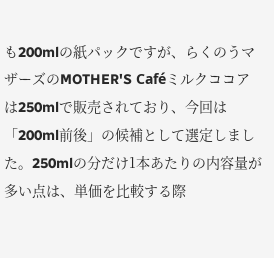も200mlの紙パックですが、らくのうマザーズのMOTHER'S Caféミルクココアは250mlで販売されており、今回は「200ml前後」の候補として選定しました。250mlの分だけ1本あたりの内容量が多い点は、単価を比較する際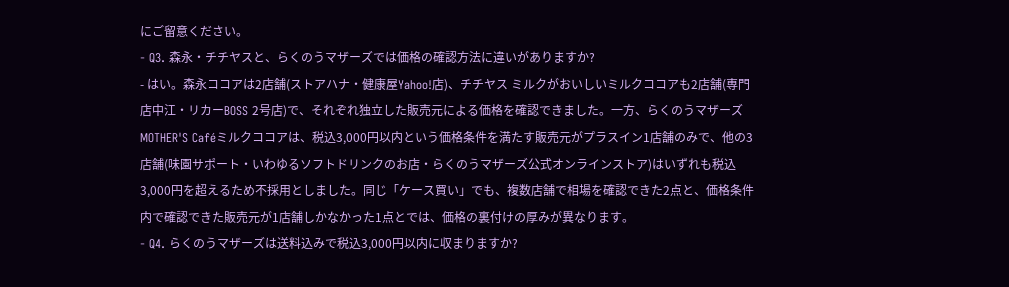にご留意ください。
- Q3. 森永・チチヤスと、らくのうマザーズでは価格の確認方法に違いがありますか?
- はい。森永ココアは2店舗(ストアハナ・健康屋Yahoo!店)、チチヤス ミルクがおいしいミルクココアも2店舗(専門店中江・リカーBOSS 2号店)で、それぞれ独立した販売元による価格を確認できました。一方、らくのうマザーズMOTHER'S Caféミルクココアは、税込3,000円以内という価格条件を満たす販売元がプラスイン1店舗のみで、他の3店舗(味園サポート・いわゆるソフトドリンクのお店・らくのうマザーズ公式オンラインストア)はいずれも税込3,000円を超えるため不採用としました。同じ「ケース買い」でも、複数店舗で相場を確認できた2点と、価格条件内で確認できた販売元が1店舗しかなかった1点とでは、価格の裏付けの厚みが異なります。
- Q4. らくのうマザーズは送料込みで税込3,000円以内に収まりますか?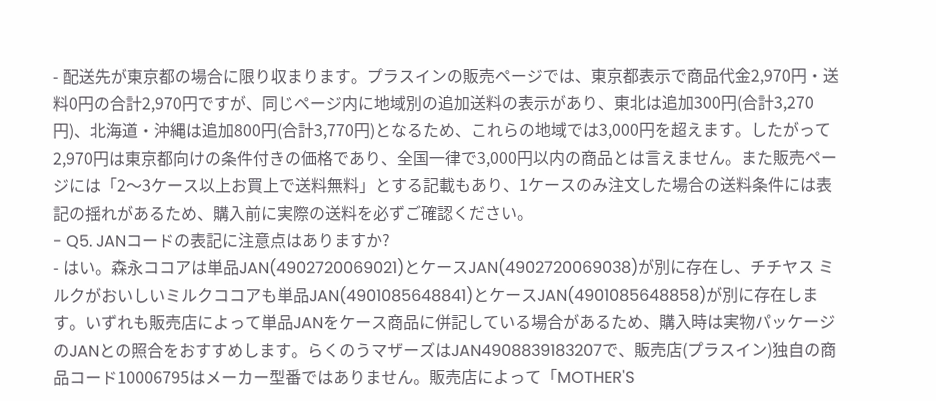- 配送先が東京都の場合に限り収まります。プラスインの販売ページでは、東京都表示で商品代金2,970円・送料0円の合計2,970円ですが、同じページ内に地域別の追加送料の表示があり、東北は追加300円(合計3,270円)、北海道・沖縄は追加800円(合計3,770円)となるため、これらの地域では3,000円を超えます。したがって2,970円は東京都向けの条件付きの価格であり、全国一律で3,000円以内の商品とは言えません。また販売ページには「2〜3ケース以上お買上で送料無料」とする記載もあり、1ケースのみ注文した場合の送料条件には表記の揺れがあるため、購入前に実際の送料を必ずご確認ください。
- Q5. JANコードの表記に注意点はありますか?
- はい。森永ココアは単品JAN(4902720069021)とケースJAN(4902720069038)が別に存在し、チチヤス ミルクがおいしいミルクココアも単品JAN(4901085648841)とケースJAN(4901085648858)が別に存在します。いずれも販売店によって単品JANをケース商品に併記している場合があるため、購入時は実物パッケージのJANとの照合をおすすめします。らくのうマザーズはJAN4908839183207で、販売店(プラスイン)独自の商品コード10006795はメーカー型番ではありません。販売店によって「MOTHER'S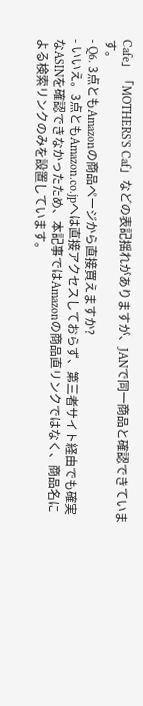Cafe」「MOTHERS'S Caf」などの表記揺れがありますが、JANで同一商品と確認できています。
- Q6. 3点ともAmazonの商品ページから直接買えますか?
- いいえ。3点ともAmazon.co.jpへは直接アクセスしておらず、第三者サイト経由でも確実なASINを確認できなかったため、本記事ではAmazonの商品直リンクではなく、商品名による検索リンクのみを設置しています。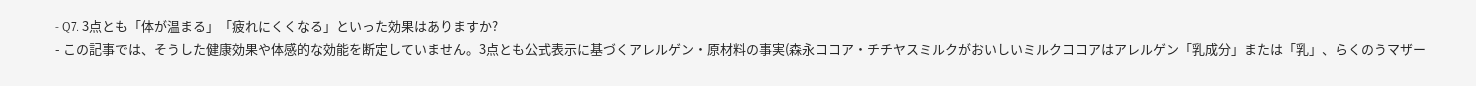- Q7. 3点とも「体が温まる」「疲れにくくなる」といった効果はありますか?
- この記事では、そうした健康効果や体感的な効能を断定していません。3点とも公式表示に基づくアレルゲン・原材料の事実(森永ココア・チチヤスミルクがおいしいミルクココアはアレルゲン「乳成分」または「乳」、らくのうマザー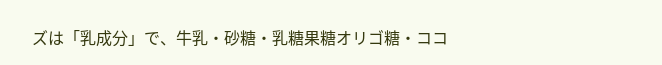ズは「乳成分」で、牛乳・砂糖・乳糖果糖オリゴ糖・ココ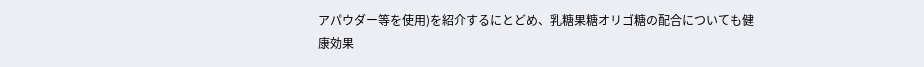アパウダー等を使用)を紹介するにとどめ、乳糖果糖オリゴ糖の配合についても健康効果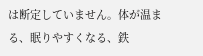は断定していません。体が温まる、眠りやすくなる、鉄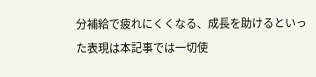分補給で疲れにくくなる、成長を助けるといった表現は本記事では一切使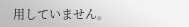用していません。